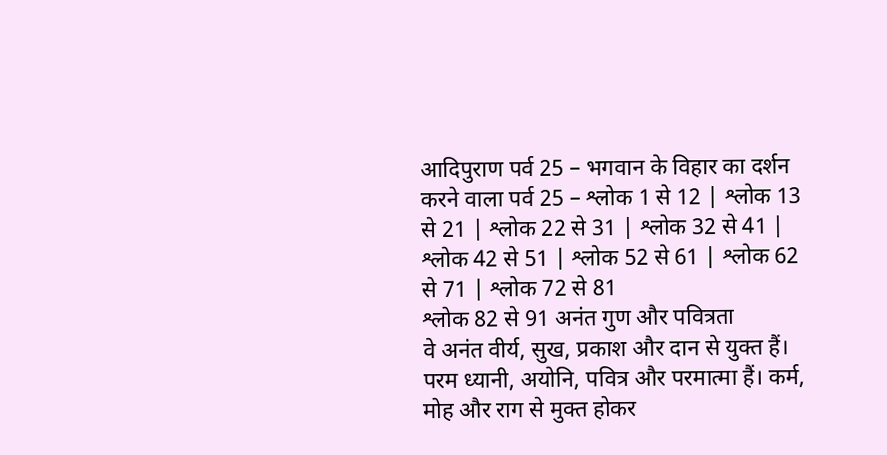आदिपुराण पर्व 25 – भगवान के विहार का दर्शन करने वाला पर्व 25 – श्लोक 1 से 12 | श्लोक 13 से 21 | श्लोक 22 से 31 | श्लोक 32 से 41 | श्लोक 42 से 51 | श्लोक 52 से 61 | श्लोक 62 से 71 | श्लोक 72 से 81
श्लोक 82 से 91 अनंत गुण और पवित्रता
वे अनंत वीर्य, सुख, प्रकाश और दान से युक्त हैं। परम ध्यानी, अयोनि, पवित्र और परमात्मा हैं। कर्म, मोह और राग से मुक्त होकर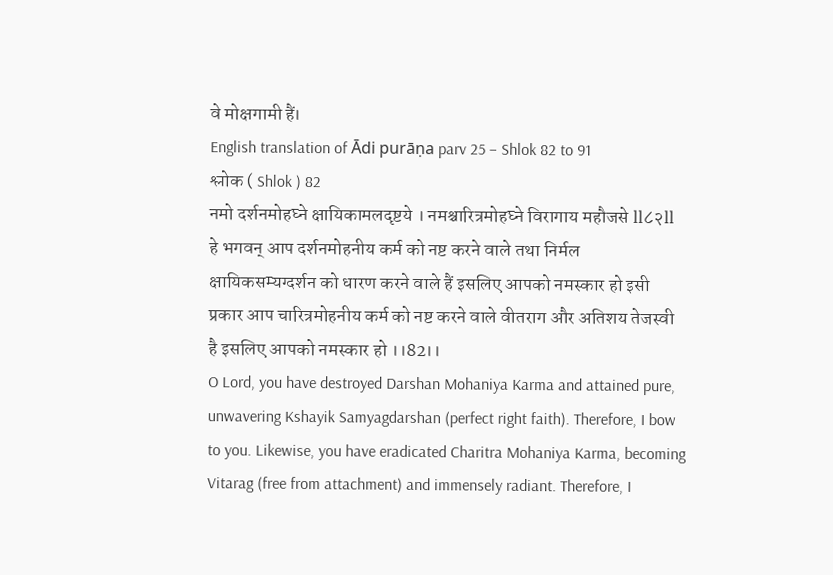वे मोक्षगामी हैं।
English translation of Ādi purāṇa parv 25 – Shlok 82 to 91
श्लोक ( Shlok ) 82
नमो दर्शनमोहघ्ने क्षायिकामलदृष्टये । नमश्चारित्रमोहघ्ने विरागाय महौजसे ll८२ll
हे भगवन् आप दर्शनमोहनीय कर्म को नष्ट करने वाले तथा निर्मल क्षायिकसम्यग्दर्शन को धारण करने वाले हैं इसलिए आपको नमस्कार हो इसी प्रकार आप चारित्रमोहनीय कर्म को नष्ट करने वाले वीतराग और अतिशय तेजस्वी है इसलिए आपको नमस्कार हो ।।82।।
O Lord, you have destroyed Darshan Mohaniya Karma and attained pure, unwavering Kshayik Samyagdarshan (perfect right faith). Therefore, I bow to you. Likewise, you have eradicated Charitra Mohaniya Karma, becoming Vitarag (free from attachment) and immensely radiant. Therefore, I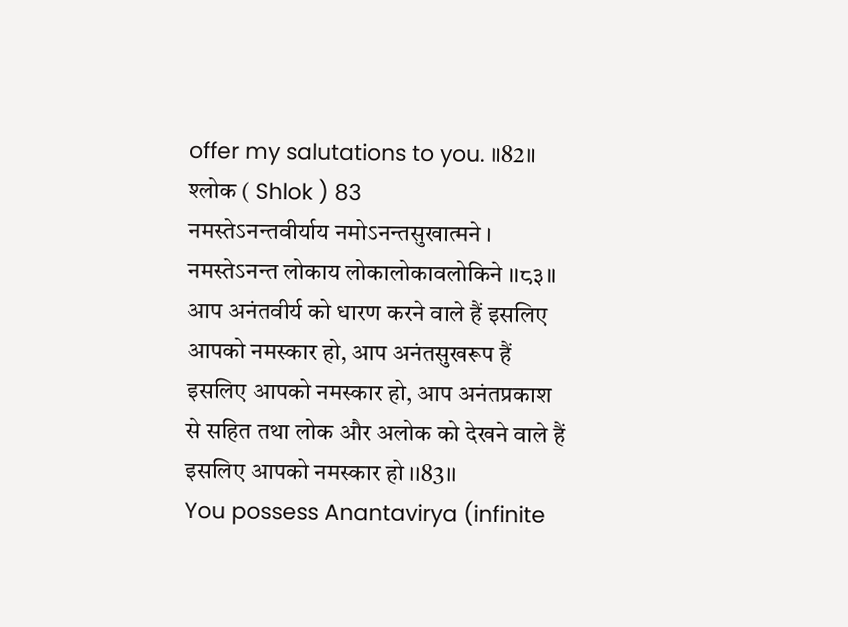offer my salutations to you. ॥82॥
श्लोक ( Shlok ) 83
नमस्तेऽनन्तवीर्याय नमोऽनन्तसुखात्मने । नमस्तेऽनन्त लोकाय लोकालोकावलोकिने ।।८३॥
आप अनंतवीर्य को धारण करने वाले हैं इसलिए आपको नमस्कार हो, आप अनंतसुखरूप हैं इसलिए आपको नमस्कार हो, आप अनंतप्रकाश से सहित तथा लोक और अलोक को देखने वाले हैं इसलिए आपको नमस्कार हो ।।83।।
You possess Anantavirya (infinite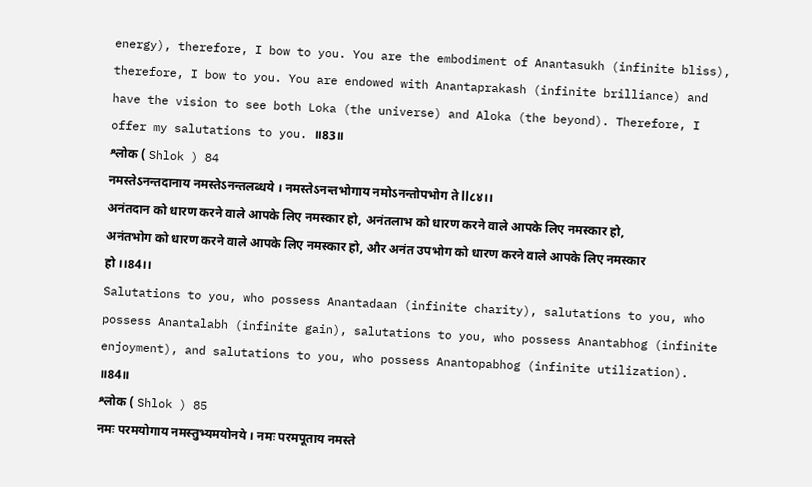energy), therefore, I bow to you. You are the embodiment of Anantasukh (infinite bliss), therefore, I bow to you. You are endowed with Anantaprakash (infinite brilliance) and have the vision to see both Loka (the universe) and Aloka (the beyond). Therefore, I offer my salutations to you. ॥83॥
श्लोक ( Shlok ) 84
नमस्तेऽनन्तदानाय नमस्तेऽनन्तलब्धये । नमस्तेऽनन्तभोगाय नमोऽनन्तोपभोग ते ll८४।।
अनंतदान को धारण करने वाले आपके लिए नमस्कार हो, अनंतलाभ को धारण करने वाले आपके लिए नमस्कार हो, अनंतभोग को धारण करने वाले आपके लिए नमस्कार हो, और अनंत उपभोग को धारण करने वाले आपके लिए नमस्कार हो ।।84।।
Salutations to you, who possess Anantadaan (infinite charity), salutations to you, who possess Anantalabh (infinite gain), salutations to you, who possess Anantabhog (infinite enjoyment), and salutations to you, who possess Anantopabhog (infinite utilization). ॥84॥
श्लोक ( Shlok ) 85
नमः परमयोगाय नमस्तुभ्यमयोनये । नमः परमपूताय नमस्ते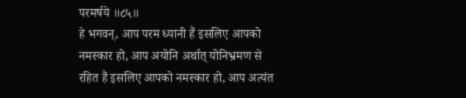परमर्षये ॥८५॥
हे भगवन्, आप परम ध्यानी हैं इसलिए आपको नमस्कार हो, आप अयोनि अर्थात् योनिभ्रमण से रहित हैं इसलिए आपको नमस्कार हो, आप अत्यंत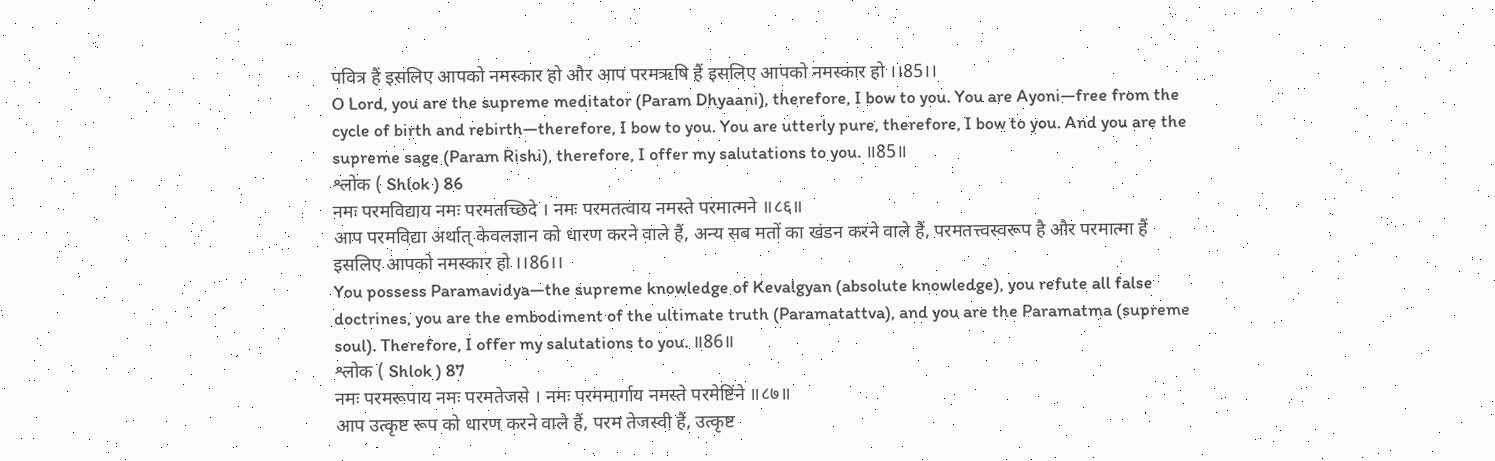पवित्र हैं इसलिए आपको नमस्कार हो और आप परमऋषि हैं इसलिए आपको नमस्कार हो ।।85।।
O Lord, you are the supreme meditator (Param Dhyaani), therefore, I bow to you. You are Ayoni—free from the cycle of birth and rebirth—therefore, I bow to you. You are utterly pure, therefore, I bow to you. And you are the supreme sage (Param Rishi), therefore, I offer my salutations to you. ॥85॥
श्लोक ( Shlok ) 86
नमः परमविद्याय नमः परमतच्छिदे । नमः परमतत्वाय नमस्ते परमात्मने ॥८६॥
आप परमविद्या अर्थात् केवलज्ञान को धारण करने वाले हैं, अन्य सब मतों का खंडन करने वाले हैं, परमतत्त्वस्वरूप है और परमात्मा हैं इसलिए आपको नमस्कार हो ।।86।।
You possess Paramavidya—the supreme knowledge of Kevalgyan (absolute knowledge), you refute all false doctrines, you are the embodiment of the ultimate truth (Paramatattva), and you are the Paramatma (supreme soul). Therefore, I offer my salutations to you. ॥86॥
श्लोक ( Shlok ) 87
नमः परमरूपाय नमः परमतेजसे । नमः परममार्गाय नमस्ते परमेष्टिंने ॥८७॥
आप उत्कृष्ट रूप को धारण करने वाले हैं, परम तेजस्वी हैं, उत्कृष्ट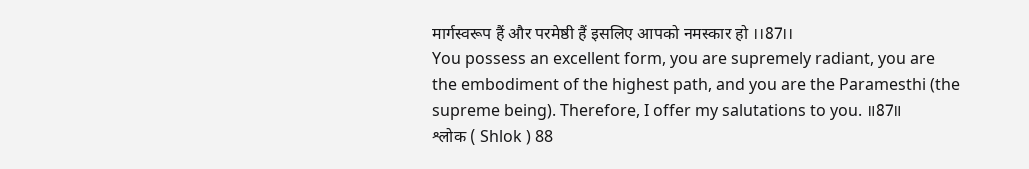मार्गस्वरूप हैं और परमेष्ठी हैं इसलिए आपको नमस्कार हो ।।87।।
You possess an excellent form, you are supremely radiant, you are the embodiment of the highest path, and you are the Paramesthi (the supreme being). Therefore, I offer my salutations to you. ॥87॥
श्लोक ( Shlok ) 88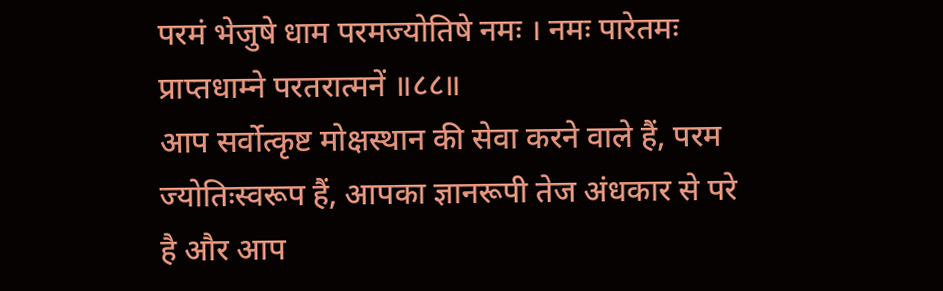परमं भेजुषे धाम परमज्योतिषे नमः । नमः पारेतमः प्राप्तधाम्ने परतरात्मनें ॥८८॥
आप सर्वोत्कृष्ट मोक्षस्थान की सेवा करने वाले हैं, परम ज्योतिःस्वरूप हैं, आपका ज्ञानरूपी तेज अंधकार से परे है और आप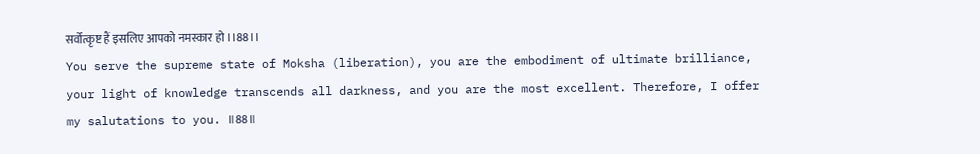सर्वोत्कृष्ट हैं इसलिए आपको नमस्कार हो ।।88।।
You serve the supreme state of Moksha (liberation), you are the embodiment of ultimate brilliance, your light of knowledge transcends all darkness, and you are the most excellent. Therefore, I offer my salutations to you. ॥88॥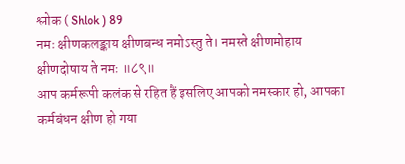श्लोक ( Shlok ) 89
नमः क्षीणकलङ्काय क्षीणबन्ध नमोऽस्तु ते। नमस्ते क्षीणमोहाय क्षीणदोषाय ते नमः ॥८९॥
आप कर्मरूपी कलंक से रहित हैं इसलिए आपको नमस्कार हो, आपका कर्मबंधन क्षीण हो गया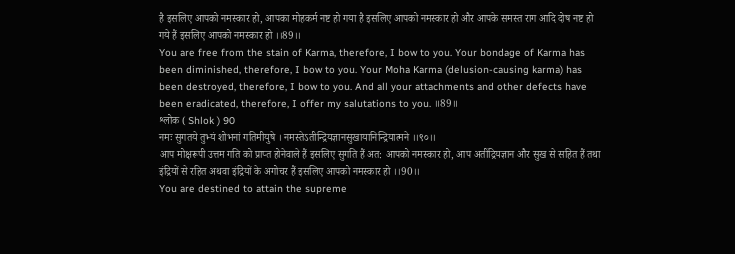है इसलिए आपको नमस्कार हो, आपका मोहकर्म नष्ट हो गया है इसलिए आपको नमस्कार हो और आपके समस्त राग आदि दोष नष्ट हो गये हैं इसलिए आपको नमस्कार हो ।।89।।
You are free from the stain of Karma, therefore, I bow to you. Your bondage of Karma has been diminished, therefore, I bow to you. Your Moha Karma (delusion-causing karma) has been destroyed, therefore, I bow to you. And all your attachments and other defects have been eradicated, therefore, I offer my salutations to you. ॥89॥
श्लोक ( Shlok ) 90
नमः सुगतये तुभ्यं शोभनां गतिमीयुषे । नमस्तेऽतीन्द्रियज्ञानसुखायानिन्द्रियात्मने ।।९०।।
आप मोक्षरूपी उत्तम गति को प्राप्त होनेवाले हैं इसलिए सुगति हैं अत: आपको नमस्कार हो, आप अतींद्रियज्ञान और सुख से सहित हैं तथा इंद्रियों से रहित अथवा इंद्रियों के अगोचर हैं इसलिए आपको नमस्कार हो ।।90।।
You are destined to attain the supreme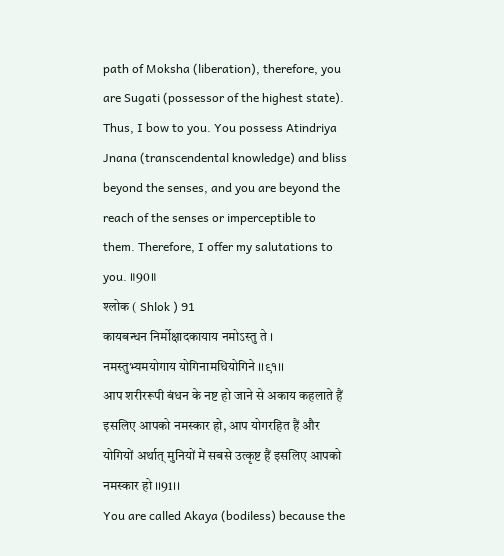path of Moksha (liberation), therefore, you are Sugati (possessor of the highest state). Thus, I bow to you. You possess Atindriya Jnana (transcendental knowledge) and bliss beyond the senses, and you are beyond the reach of the senses or imperceptible to them. Therefore, I offer my salutations to you. ॥90॥
श्लोक ( Shlok ) 91
कायबन्धन निर्मोक्षादकायाय नमोऽस्तु ते । नमस्तुभ्यमयोगाय योगिनामधियोगिने ।।९१।।
आप शरीररूपी बंधन के नष्ट हो जाने से अकाय कहलाते हैं इसलिए आपको नमस्कार हो, आप योगरहित हैं और योगियों अर्थात् मुनियों में सबसे उत्कृष्ट हैं इसलिए आपको नमस्कार हो ।।91।।
You are called Akaya (bodiless) because the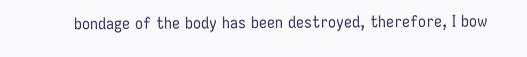bondage of the body has been destroyed, therefore, I bow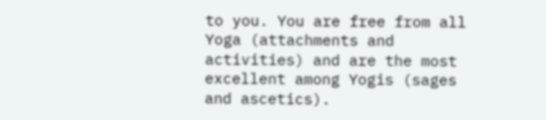to you. You are free from all Yoga (attachments and activities) and are the most excellent among Yogis (sages and ascetics).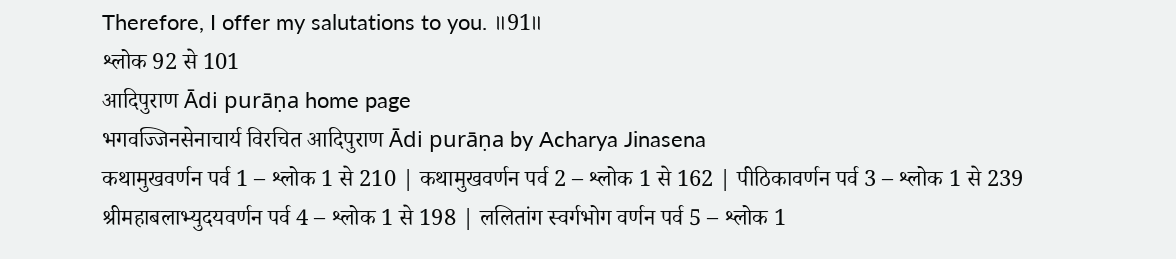Therefore, I offer my salutations to you. ॥91॥
श्लोक 92 से 101
आदिपुराण Ādi purāṇa home page
भगवज्जिनसेनाचार्य विरचित आदिपुराण Ādi purāṇa by Acharya Jinasena
कथामुखवर्णन पर्व 1 – श्लोक 1 से 210 | कथामुखवर्णन पर्व 2 – श्लोक 1 से 162 | पीठिकावर्णन पर्व 3 – श्लोक 1 से 239 श्रीमहाबलाभ्युदयवर्णन पर्व 4 – श्लोक 1 से 198 | ललितांग स्वर्गभोग वर्णन पर्व 5 – श्लोक 1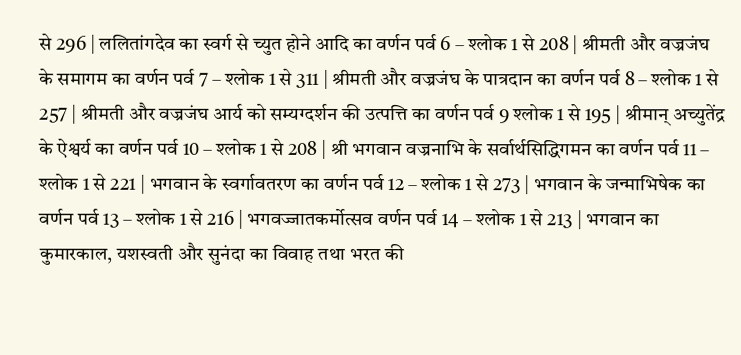से 296 | ललितांगदेव का स्वर्ग से च्युत होने आदि का वर्णन पर्व 6 – श्लोक 1 से 208 | श्रीमती और वज्रजंघ के समागम का वर्णन पर्व 7 – श्लोक 1 से 311 | श्रीमती और वज्रजंघ के पात्रदान का वर्णन पर्व 8 – श्लोक 1 से 257 | श्रीमती और वज्रजंघ आर्य को सम्यग्दर्शन की उत्पत्ति का वर्णन पर्व 9 श्लोक 1 से 195 | श्रीमान् अच्युतेंद्र के ऐश्वर्य का वर्णन पर्व 10 – श्लोक 1 से 208 | श्री भगवान वज्रनाभि के सर्वार्थसिद्धिगमन का वर्णन पर्व 11 – श्लोक 1 से 221 | भगवान के स्वर्गावतरण का वर्णन पर्व 12 – श्लोक 1 से 273 | भगवान के जन्माभिषेक का वर्णन पर्व 13 – श्लोक 1 से 216 | भगवज्जातकर्मोत्सव वर्णन पर्व 14 – श्लोक 1 से 213 | भगवान का कुमारकाल, यशस्वती और सुनंदा का विवाह तथा भरत की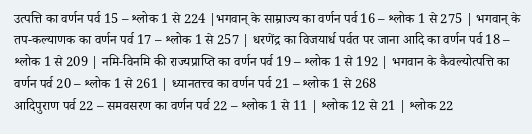उत्पत्ति का वर्णन पर्व 15 – श्लोक 1 से 224 |भगवान् के साम्राज्य का वर्णन पर्व 16 – श्लोक 1 से 275 | भगवान् के तप-कल्याणक का वर्णन पर्व 17 – श्लोक 1 से 257 | धरणेंद्र का विजयार्ध पर्वत पर जाना आदि का वर्णन पर्व 18 – श्लोक 1 से 209 | नमि-विनमि की राज्यप्राप्ति का वर्णन पर्व 19 – श्लोक 1 से 192 | भगवान के कैवल्योत्पत्ति का वर्णन पर्व 20 – श्लोक 1 से 261 | ध्यानतत्त्व का वर्णन पर्व 21 – श्लोक 1 से 268
आदिपुराण पर्व 22 – समवसरण का वर्णन पर्व 22 – श्लोक 1 से 11 | श्लोक 12 से 21 | श्लोक 22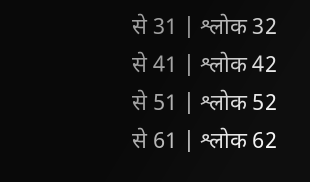से 31 | श्लोक 32 से 41 | श्लोक 42 से 51 | श्लोक 52 से 61 | श्लोक 62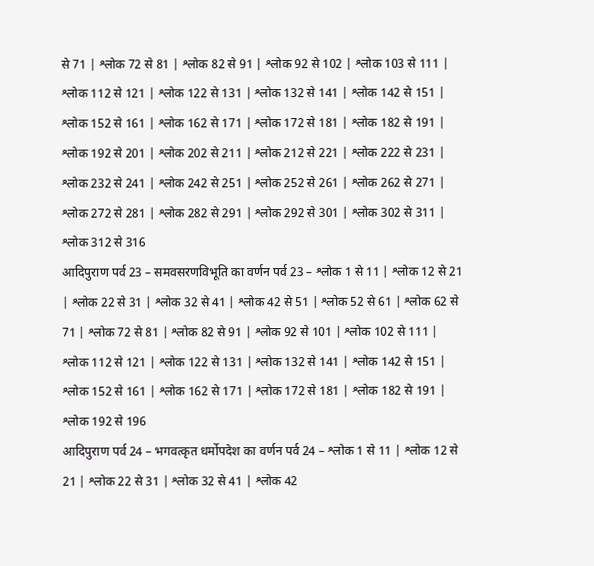से 71 | श्लोक 72 से 81 | श्लोक 82 से 91 | श्लोक 92 से 102 | श्लोक 103 से 111 | श्लोक 112 से 121 | श्लोक 122 से 131 | श्लोक 132 से 141 | श्लोक 142 से 151 | श्लोक 152 से 161 | श्लोक 162 से 171 | श्लोक 172 से 181 | श्लोक 182 से 191 | श्लोक 192 से 201 | श्लोक 202 से 211 | श्लोक 212 से 221 | श्लोक 222 से 231 | श्लोक 232 से 241 | श्लोक 242 से 251 | श्लोक 252 से 261 | श्लोक 262 से 271 | श्लोक 272 से 281 | श्लोक 282 से 291 | श्लोक 292 से 301 | श्लोक 302 से 311 | श्लोक 312 से 316
आदिपुराण पर्व 23 – समवसरणविभूति का वर्णन पर्व 23 – श्लोक 1 से 11 | श्लोक 12 से 21 | श्लोक 22 से 31 | श्लोक 32 से 41 | श्लोक 42 से 51 | श्लोक 52 से 61 | श्लोक 62 से 71 | श्लोक 72 से 81 | श्लोक 82 से 91 | श्लोक 92 से 101 | श्लोक 102 से 111 | श्लोक 112 से 121 | श्लोक 122 से 131 | श्लोक 132 से 141 | श्लोक 142 से 151 | श्लोक 152 से 161 | श्लोक 162 से 171 | श्लोक 172 से 181 | श्लोक 182 से 191 | श्लोक 192 से 196
आदिपुराण पर्व 24 – भगवत्कृत धर्मोपदेश का वर्णन पर्व 24 – श्लोक 1 से 11 | श्लोक 12 से 21 | श्लोक 22 से 31 | श्लोक 32 से 41 | श्लोक 42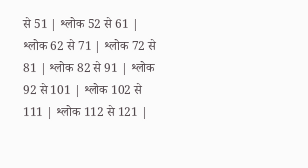से 51 | श्लोक 52 से 61 | श्लोक 62 से 71 | श्लोक 72 से 81 | श्लोक 82 से 91 | श्लोक 92 से 101 | श्लोक 102 से 111 | श्लोक 112 से 121 |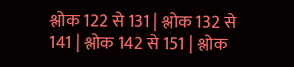श्लोक 122 से 131 | श्लोक 132 से 141 | श्लोक 142 से 151 | श्लोक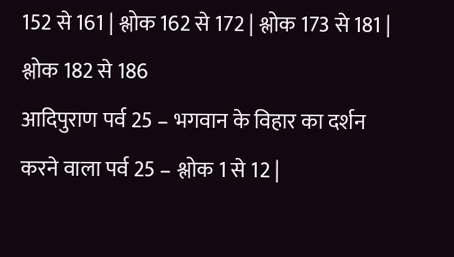152 से 161 | श्लोक 162 से 172 | श्लोक 173 से 181 | श्लोक 182 से 186
आदिपुराण पर्व 25 – भगवान के विहार का दर्शन करने वाला पर्व 25 – श्लोक 1 से 12 |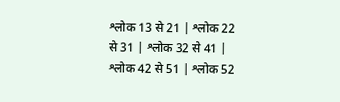श्लोक 13 से 21 | श्लोक 22 से 31 | श्लोक 32 से 41 | श्लोक 42 से 51 | श्लोक 52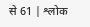से 61 | श्लोक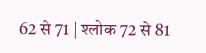62 से 71 | श्लोक 72 से 81